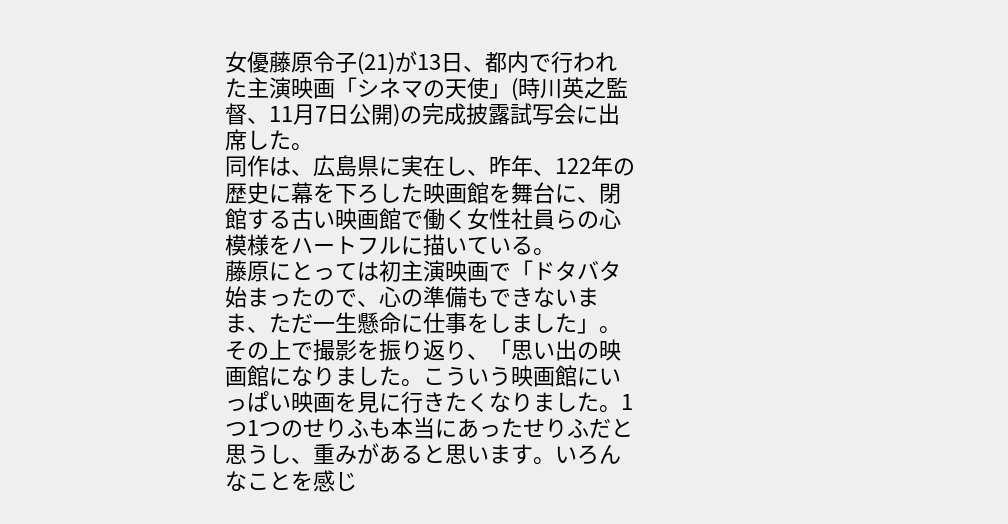女優藤原令子(21)が13日、都内で行われた主演映画「シネマの天使」(時川英之監督、11月7日公開)の完成披露試写会に出席した。
同作は、広島県に実在し、昨年、122年の歴史に幕を下ろした映画館を舞台に、閉館する古い映画館で働く女性社員らの心模様をハートフルに描いている。
藤原にとっては初主演映画で「ドタバタ始まったので、心の準備もできないまま、ただ一生懸命に仕事をしました」。その上で撮影を振り返り、「思い出の映画館になりました。こういう映画館にいっぱい映画を見に行きたくなりました。1つ1つのせりふも本当にあったせりふだと思うし、重みがあると思います。いろんなことを感じ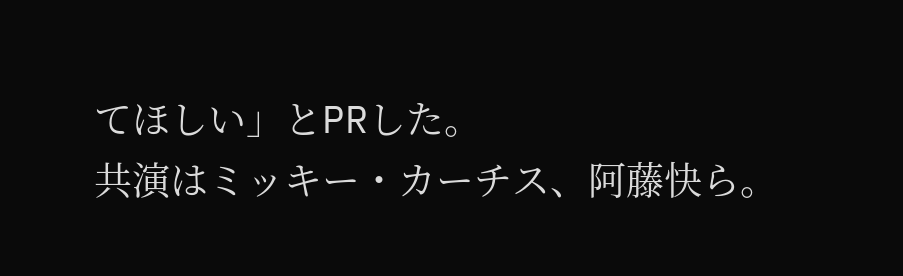てほしい」とPRした。
共演はミッキー・カーチス、阿藤快ら。